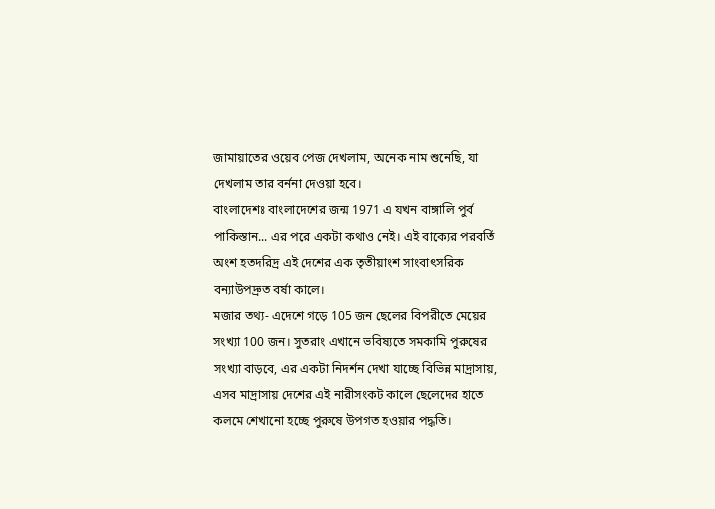জামায়াতের ওয়েব পেজ দেখলাম, অনেক নাম শুনেছি, যা দেখলাম তার বর্ননা দেওয়া হবে।
বাংলাদেশঃ বাংলাদেশের জন্ম 1971 এ যখন বাঙ্গালি পুর্ব পাকিস্তান... এর পরে একটা কথাও নেই। এই বাক্যের পরবর্তি অংশ হতদরিদ্র এই দেশের এক তৃতীয়াংশ সাংবাৎসরিক বন্যাউপদ্রুত বর্ষা কালে।
মজার তথ্য- এদেশে গড়ে 105 জন ছেলের বিপরীতে মেয়ের সংখ্যা 100 জন। সুতরাং এখানে ভবিষ্যতে সমকামি পুরুষের সংখ্যা বাড়বে, এর একটা নিদর্শন দেখা যাচ্ছে বিভিন্ন মাদ্রাসায়, এসব মাদ্রাসায় দেশের এই নারীসংকট কালে ছেলেদের হাতে কলমে শেখানো হচ্ছে পুরুষে উপগত হওয়ার পদ্ধতি।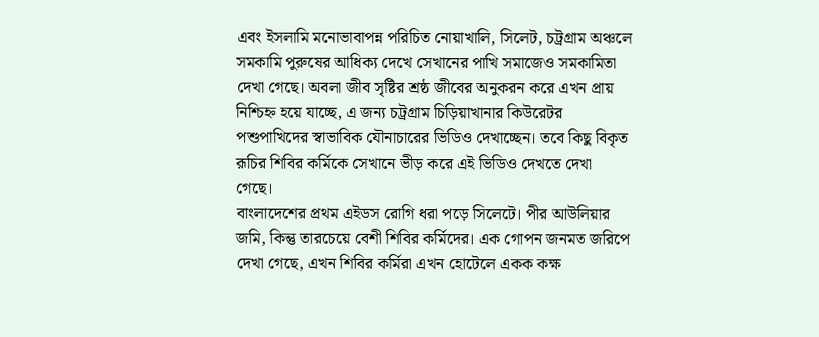এবং ইসলামি মনোভাবাপন্ন পরিচিত নোয়াখালি, সিলেট, চট্রগ্রাম অঞ্চলে সমকামি পুরুষের আধিক্য দেখে সেখানের পাখি সমাজেও সমকামিতা দেখা গেছে। অবলা জীব সৃষ্টির শ্রষ্ঠ জীবের অনুকরন করে এখন প্রায় নিশ্চিহ্ন হয়ে যাচ্ছে, এ জন্য চট্রগ্রাম চিড়িয়াখানার কিউরেটর পশুপাখিদের স্বাভাবিক যৌনাচারের ভিডিও দেখাচ্ছেন। তবে কিছু বিকৃত রূচির শিবির কর্মিকে সেখানে ভীড় করে এই ভিডিও দেখতে দেখা গেছে।
বাংলাদেশের প্রথম এইডস রোগি ধরা পড়ে সিলেটে। পীর আউলিয়ার জমি, কিন্তু তারচেয়ে বেশী শিবির কর্মিদের। এক গোপন জনমত জরিপে দেখা গেছে, এখন শিবির কর্মিরা এখন হোটেলে একক কক্ষ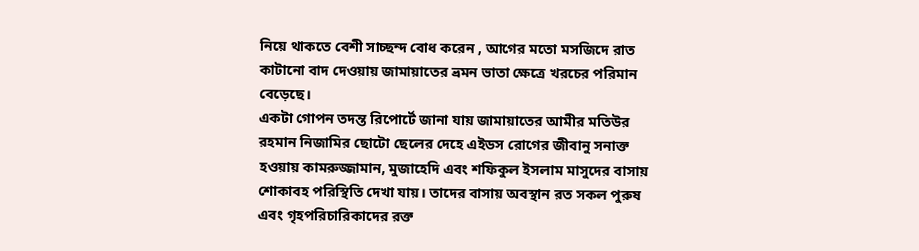নিয়ে থাকতে বেশী সাচ্ছন্দ বোধ করেন , আগের মতো মসজিদে রাত কাটানো বাদ দেওয়ায় জামায়াতের ভ্রমন ভাতা ক্ষেত্রে খরচের পরিমান বেড়েছে।
একটা গোপন তদন্ত রিপোর্টে জানা যায় জামায়াতের আমীর মতিউর রহমান নিজামির ছোটো ছেলের দেহে এইডস রোগের জীবানু সনাক্ত হওয়ায় কামরুজ্জামান, মুজাহেদি এবং শফিকুল ইসলাম মাসুদের বাসায় শোকাবহ পরিস্থিতি দেখা যায়। তাদের বাসায় অবস্থান রত সকল পুরুষ এবং গৃহপরিচারিকাদের রক্ত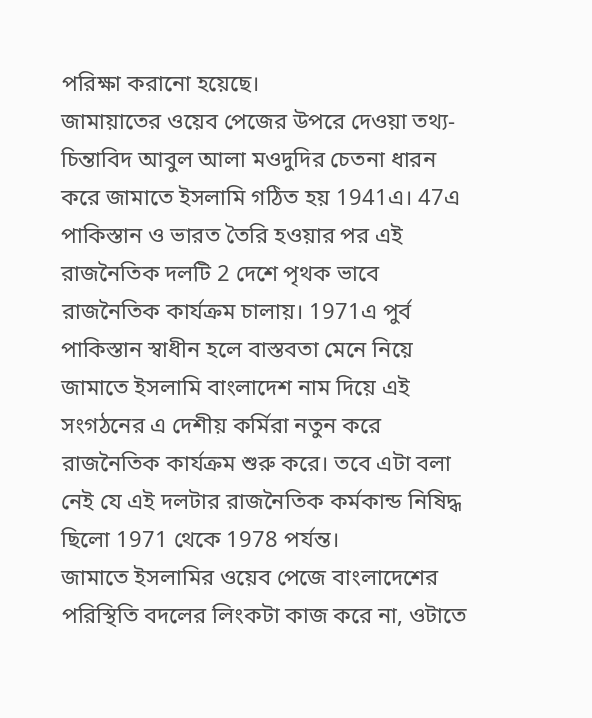পরিক্ষা করানো হয়েছে।
জামায়াতের ওয়েব পেজের উপরে দেওয়া তথ্য-
চিন্তাবিদ আবুল আলা মওদুদির চেতনা ধারন করে জামাতে ইসলামি গঠিত হয় 1941এ। 47এ পাকিস্তান ও ভারত তৈরি হওয়ার পর এই রাজনৈতিক দলটি 2 দেশে পৃথক ভাবে রাজনৈতিক কার্যক্রম চালায়। 1971এ পুর্ব পাকিস্তান স্বাধীন হলে বাস্তবতা মেনে নিয়ে জামাতে ইসলামি বাংলাদেশ নাম দিয়ে এই সংগঠনের এ দেশীয় কর্মিরা নতুন করে রাজনৈতিক কার্যক্রম শুরু করে। তবে এটা বলা নেই যে এই দলটার রাজনৈতিক কর্মকান্ড নিষিদ্ধ ছিলো 1971 থেকে 1978 পর্যন্ত।
জামাতে ইসলামির ওয়েব পেজে বাংলাদেশের পরিস্থিতি বদলের লিংকটা কাজ করে না, ওটাতে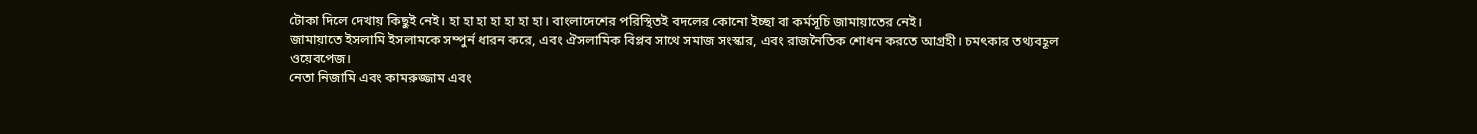টোকা দিলে দেখায় কিছুই নেই। হা হা হা হা হা হা হা। বাংলাদেশের পরিস্থিতই বদলের কোনো ইচ্ছা বা কর্মসূচি জামায়াতের নেই।
জামায়াতে ইসলামি ইসলামকে সম্পুর্ন ধারন করে, এবং ঐসলামিক বিপ্লব সাথে সমাজ সংস্কার, এবং রাজনৈতিক শোধন করতে আগ্রহী। চমৎকার তথ্যবহূল ওয়েবপেজ।
নেতা নিজামি এবং কামরুজ্জাম এবং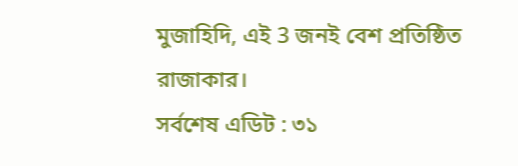মুজাহিদি, এই 3 জনই বেশ প্রতিষ্ঠিত রাজাকার।
সর্বশেষ এডিট : ৩১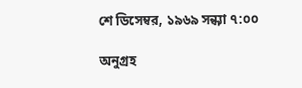শে ডিসেম্বর, ১৯৬৯ সন্ধ্যা ৭:০০

অনুগ্রহ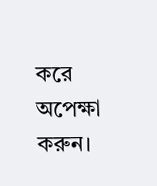করে অপেক্ষা করুন।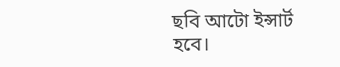ছবি আটো ইন্সার্ট হবে।